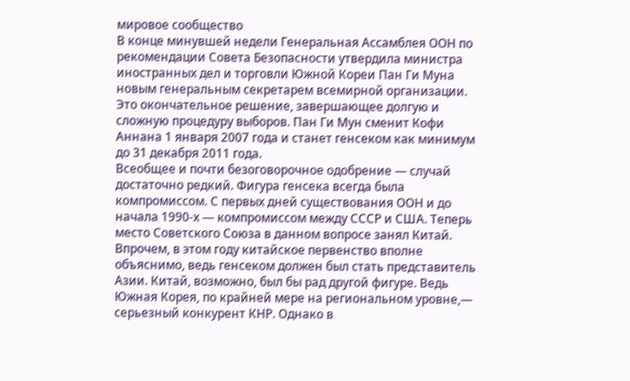мировое сообщество
В конце минувшей недели Генеральная Ассамблея ООН по рекомендации Совета Безопасности утвердила министра иностранных дел и торговли Южной Кореи Пан Ги Муна новым генеральным секретарем всемирной организации. Это окончательное решение, завершающее долгую и сложную процедуру выборов. Пан Ги Мун сменит Кофи Аннана 1 января 2007 года и станет генсеком как минимум до 31 декабря 2011 года.
Всеобщее и почти безоговорочное одобрение — случай достаточно редкий. Фигура генсека всегда была компромиссом. С первых дней существования ООН и до начала 1990-х — компромиссом между СССР и США. Теперь место Советского Союза в данном вопросе занял Китай. Впрочем, в этом году китайское первенство вполне объяснимо, ведь генсеком должен был стать представитель Азии. Китай, возможно, был бы рад другой фигуре. Ведь Южная Корея, по крайней мере на региональном уровне,— серьезный конкурент КНР. Однако в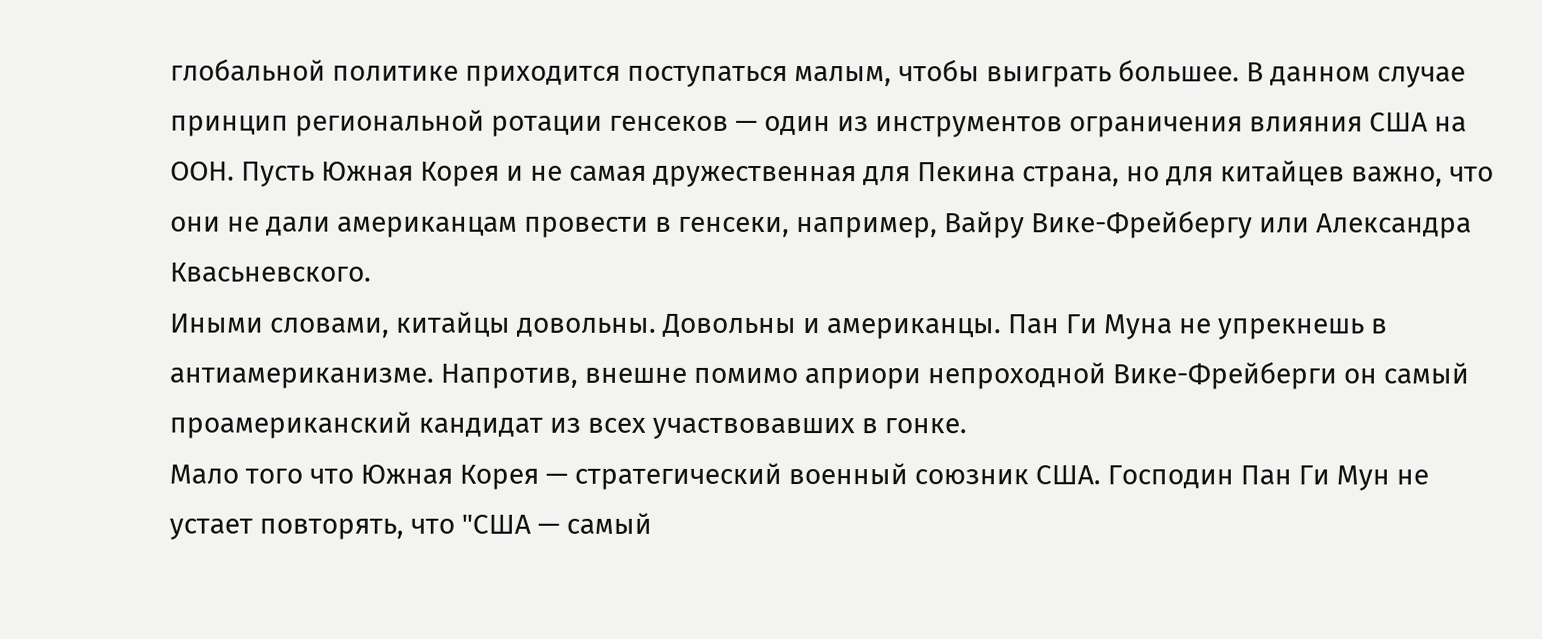глобальной политике приходится поступаться малым, чтобы выиграть большее. В данном случае принцип региональной ротации генсеков — один из инструментов ограничения влияния США на ООН. Пусть Южная Корея и не самая дружественная для Пекина страна, но для китайцев важно, что они не дали американцам провести в генсеки, например, Вайру Вике-Фрейбергу или Александра Квасьневского.
Иными словами, китайцы довольны. Довольны и американцы. Пан Ги Муна не упрекнешь в антиамериканизме. Напротив, внешне помимо априори непроходной Вике-Фрейберги он самый проамериканский кандидат из всех участвовавших в гонке.
Мало того что Южная Корея — стратегический военный союзник США. Господин Пан Ги Мун не устает повторять, что "США — самый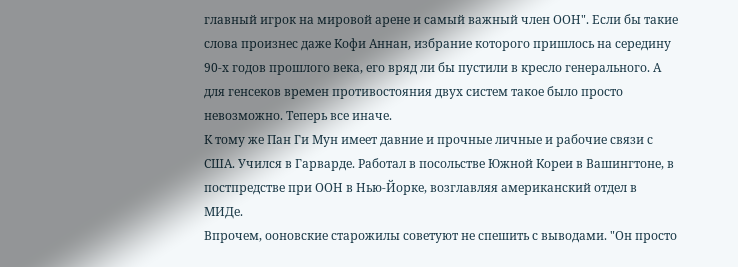главный игрок на мировой арене и самый важный член ООН". Если бы такие слова произнес даже Кофи Аннан, избрание которого пришлось на середину 90-х годов прошлого века, его вряд ли бы пустили в кресло генерального. А для генсеков времен противостояния двух систем такое было просто невозможно. Теперь все иначе.
К тому же Пан Ги Мун имеет давние и прочные личные и рабочие связи с США. Учился в Гарварде. Работал в посольстве Южной Кореи в Вашингтоне, в постпредстве при ООН в Нью-Йорке, возглавляя американский отдел в МИДе.
Впрочем, ооновские старожилы советуют не спешить с выводами. "Он просто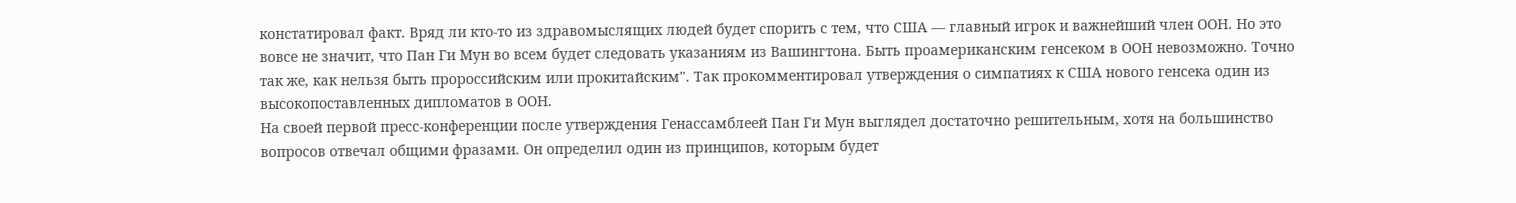констатировал факт. Вряд ли кто-то из здравомыслящих людей будет спорить с тем, что США — главный игрок и важнейший член ООН. Но это вовсе не значит, что Пан Ги Мун во всем будет следовать указаниям из Вашингтона. Быть проамериканским генсеком в ООН невозможно. Точно так же, как нельзя быть пророссийским или прокитайским". Так прокомментировал утверждения о симпатиях к США нового генсека один из высокопоставленных дипломатов в ООН.
На своей первой пресс-конференции после утверждения Генассамблеей Пан Ги Мун выглядел достаточно решительным, хотя на большинство вопросов отвечал общими фразами. Он определил один из принципов, которым будет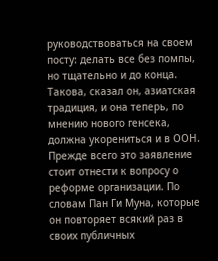руководствоваться на своем посту: делать все без помпы, но тщательно и до конца. Такова, сказал он, азиатская традиция, и она теперь, по мнению нового генсека, должна укорениться и в ООН. Прежде всего это заявление стоит отнести к вопросу о реформе организации. По словам Пан Ги Муна, которые он повторяет всякий раз в своих публичных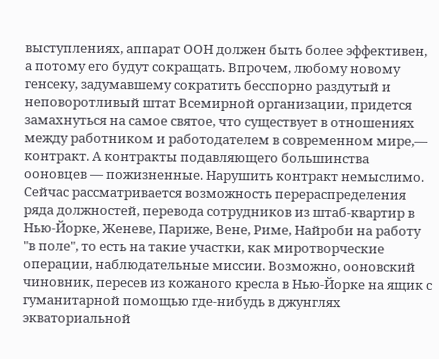выступлениях, аппарат ООН должен быть более эффективен, а потому его будут сокращать. Впрочем, любому новому генсеку, задумавшему сократить бесспорно раздутый и неповоротливый штат Всемирной организации, придется замахнуться на самое святое, что существует в отношениях между работником и работодателем в современном мире,— контракт. А контракты подавляющего большинства ооновцев — пожизненные. Нарушить контракт немыслимо. Сейчас рассматривается возможность перераспределения ряда должностей, перевода сотрудников из штаб-квартир в Нью-Йорке, Женеве, Париже, Вене, Риме, Найроби на работу "в поле", то есть на такие участки, как миротворческие операции, наблюдательные миссии. Возможно, ооновский чиновник, пересев из кожаного кресла в Нью-Йорке на ящик с гуманитарной помощью где-нибудь в джунглях экваториальной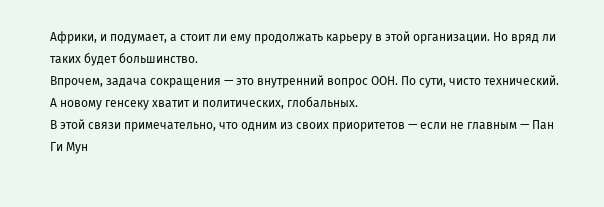Африки, и подумает, а стоит ли ему продолжать карьеру в этой организации. Но вряд ли таких будет большинство.
Впрочем, задача сокращения — это внутренний вопрос ООН. По сути, чисто технический. А новому генсеку хватит и политических, глобальных.
В этой связи примечательно, что одним из своих приоритетов — если не главным — Пан Ги Мун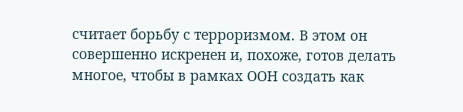считает борьбу с терроризмом. В этом он совершенно искренен и, похоже, готов делать многое, чтобы в рамках ООН создать как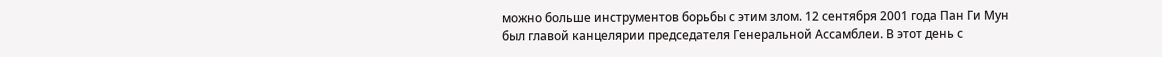можно больше инструментов борьбы с этим злом. 12 сентября 2001 года Пан Ги Мун был главой канцелярии председателя Генеральной Ассамблеи. В этот день с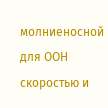молниеносной для ООН скоростью и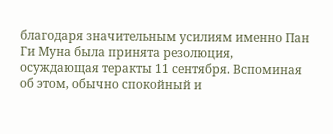благодаря значительным усилиям именно Пан Ги Муна была принята резолюция, осуждающая теракты 11 сентября. Вспоминая об этом, обычно спокойный и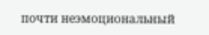почти неэмоциональный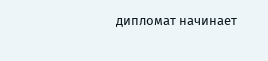дипломат начинает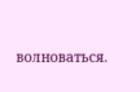волноваться.